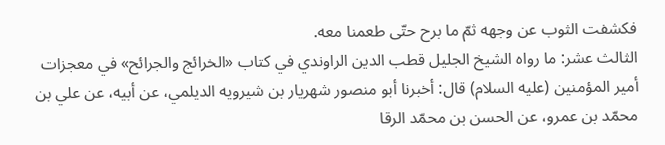فكشفت الثوب عن وجهه ثمّ ما برح حتّى طعمنا معه.
الثالث عشر: ما رواه الشيخ الجليل قطب الدين الراوندي في كتاب «الخرائج والجرائح» في معجزات أمير المؤمنين (عليه السلام) قال: أخبرنا أبو منصور شهريار بن شيرويه الديلمي، عن أبيه، عن علي بن محمّد بن عمرو، عن الحسن بن محمّد الرقا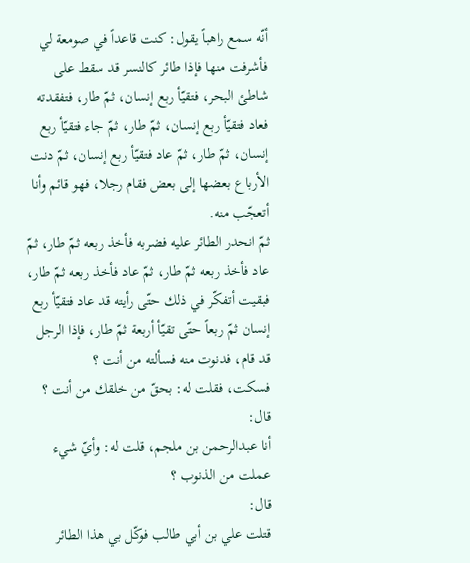أنّه سمع راهباً يقول: كنت قاعداً في صومعة لي فأشرفت منها فإذا طائر كالنسر قد سقط على شاطئ البحر، فتقيّأ ربع إنسان، ثمّ طار، فتفقدته فعاد فتقيّأ ربع إنسان، ثمّ طار، ثمّ جاء فتقيّأ ربع إنسان، ثمّ طار، ثمّ عاد فتقيّأ ربع إنسان، ثمّ دنت الأرباع بعضها إلى بعض فقام رجلا، فهو قائم وأنا أتعجّب منه.
ثمّ انحدر الطائر عليه فضربه فأخذ ربعه ثمّ طار، ثمّ عاد فأخذ ربعه ثمّ طار، ثمّ عاد فأخذ ربعه ثمّ طار، فبقيت أتفكّر في ذلك حتّى رأيته قد عاد فتقيّأ ربع إنسان ثمّ ربعاً حتّى تقيّأ أربعة ثمّ طار، فإذا الرجل قد قام، فدنوت منه فسألته من أنت ؟
فسكت، فقلت له: بحقّ من خلقك من أنت ؟
قال:
أنا عبدالرحمن بن ملجم، قلت له: وأيّ شيء عملت من الذنوب ؟
قال:
قتلت علي بن أبي طالب فوكّل بي هذا الطائر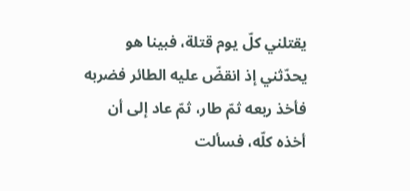يقتلني كلّ يوم قتلة، فبينا هو يحدّثني إذ انقضّ عليه الطائر فضربه فأخذ ربعه ثمّ طار، ثمّ عاد إلى أن أخذه كلّه، فسألت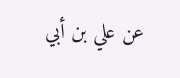عن علي بن أبي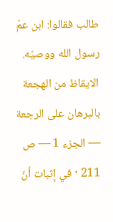طالب فقالوا: ابن عمّ رسول الله ووصيّه.
الايقاظ من الهجعة بالبرهان على الرجعة — الجزء 1 — ص 211 · في إثبات أنّ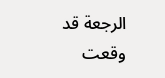الرجعة قد وقعت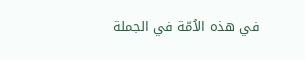في هذه الاُمّة في الجملة